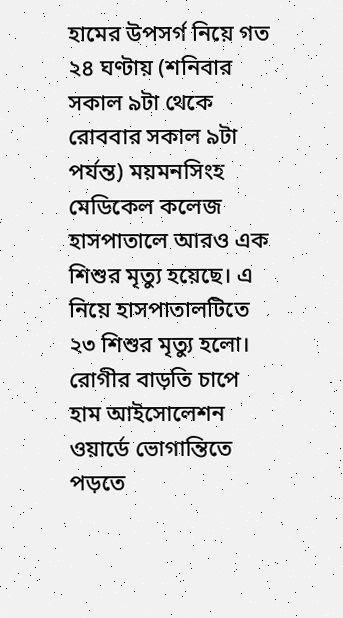হামের উপসর্গ নিয়ে গত ২৪ ঘণ্টায় (শনিবার সকাল ৯টা থেকে রোববার সকাল ৯টা পর্যন্ত) ময়মনসিংহ মেডিকেল কলেজ হাসপাতালে আরও এক শিশুর মৃত্যু হয়েছে। এ নিয়ে হাসপাতালটিতে ২৩ শিশুর মৃত্যু হলো।
রোগীর বাড়তি চাপে হাম আইসোলেশন ওয়ার্ডে ভোগান্তিতে পড়তে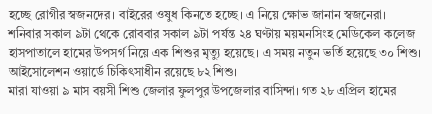হচ্ছে রোগীর স্বজনদের। বাইরের ওষুধ কিনতে হচ্ছে। এ নিয়ে ক্ষোভ জানান স্বজনেরা।
শনিবার সকাল ৯টা থেকে রোববার সকাল ৯টা পর্যন্ত ২৪ ঘণ্টায় ময়মনসিংহ মেডিকেল কলেজ হাসপাতালে হামের উপসর্গ নিয়ে এক শিশুর মৃত্যু হয়েছে। এ সময় নতুন ভর্তি হয়েছে ৩০ শিশু। আইসোলেশন ওয়ার্ডে চিকিৎসাধীন রয়েছে ৮২ শিশু।
মারা যাওয়া ৯ মাস বয়সী শিশু জেলার ফুলপুর উপজেলার বাসিন্দা। গত ২৮ এপ্রিল হামের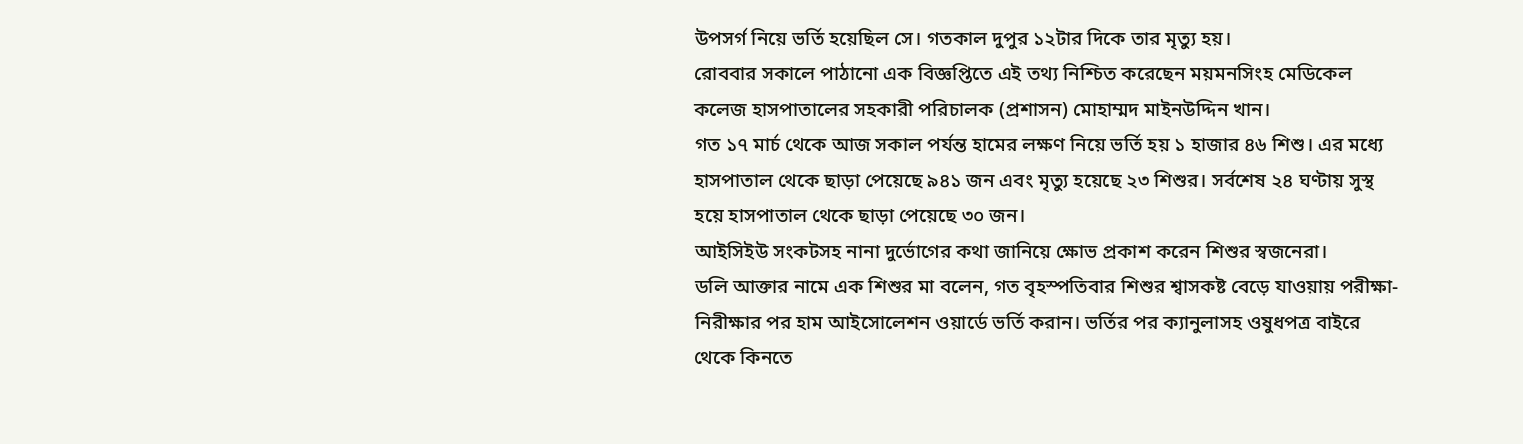উপসর্গ নিয়ে ভর্তি হয়েছিল সে। গতকাল দুপুর ১২টার দিকে তার মৃত্যু হয়।
রোববার সকালে পাঠানো এক বিজ্ঞপ্তিতে এই তথ্য নিশ্চিত করেছেন ময়মনসিংহ মেডিকেল কলেজ হাসপাতালের সহকারী পরিচালক (প্রশাসন) মোহাম্মদ মাইনউদ্দিন খান।
গত ১৭ মার্চ থেকে আজ সকাল পর্যন্ত হামের লক্ষণ নিয়ে ভর্তি হয় ১ হাজার ৪৬ শিশু। এর মধ্যে হাসপাতাল থেকে ছাড়া পেয়েছে ৯৪১ জন এবং মৃত্যু হয়েছে ২৩ শিশুর। সর্বশেষ ২৪ ঘণ্টায় সুস্থ হয়ে হাসপাতাল থেকে ছাড়া পেয়েছে ৩০ জন।
আইসিইউ সংকটসহ নানা দুর্ভোগের কথা জানিয়ে ক্ষোভ প্রকাশ করেন শিশুর স্বজনেরা।
ডলি আক্তার নামে এক শিশুর মা বলেন, গত বৃহস্পতিবার শিশুর শ্বাসকষ্ট বেড়ে যাওয়ায় পরীক্ষা-নিরীক্ষার পর হাম আইসোলেশন ওয়ার্ডে ভর্তি করান। ভর্তির পর ক্যানুলাসহ ওষুধপত্র বাইরে থেকে কিনতে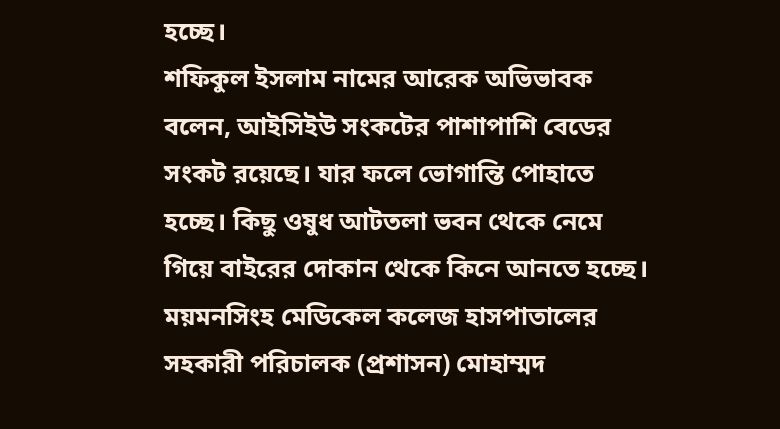হচ্ছে।
শফিকুল ইসলাম নামের আরেক অভিভাবক বলেন, আইসিইউ সংকটের পাশাপাশি বেডের সংকট রয়েছে। যার ফলে ভোগান্তি পোহাতে হচ্ছে। কিছু ওষুধ আটতলা ভবন থেকে নেমে গিয়ে বাইরের দোকান থেকে কিনে আনতে হচ্ছে।
ময়মনসিংহ মেডিকেল কলেজ হাসপাতালের সহকারী পরিচালক (প্রশাসন) মোহাম্মদ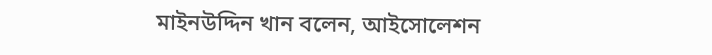মাইনউদ্দিন খান বলেন, আইসোলেশন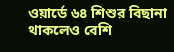ওয়ার্ডে ৬৪ শিশুর বিছানা থাকলেও বেশি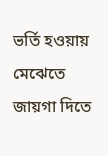ভর্তি হওয়ায় মেঝেতে জায়গা দিতে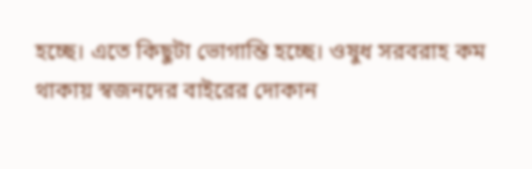হচ্ছে। এতে কিছুটা ভোগান্তি হচ্ছে। ওষুধ সরবরাহ কম থাকায় স্বজনদের বাইরের দোকান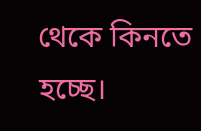থেকে কিনতে হচ্ছে।